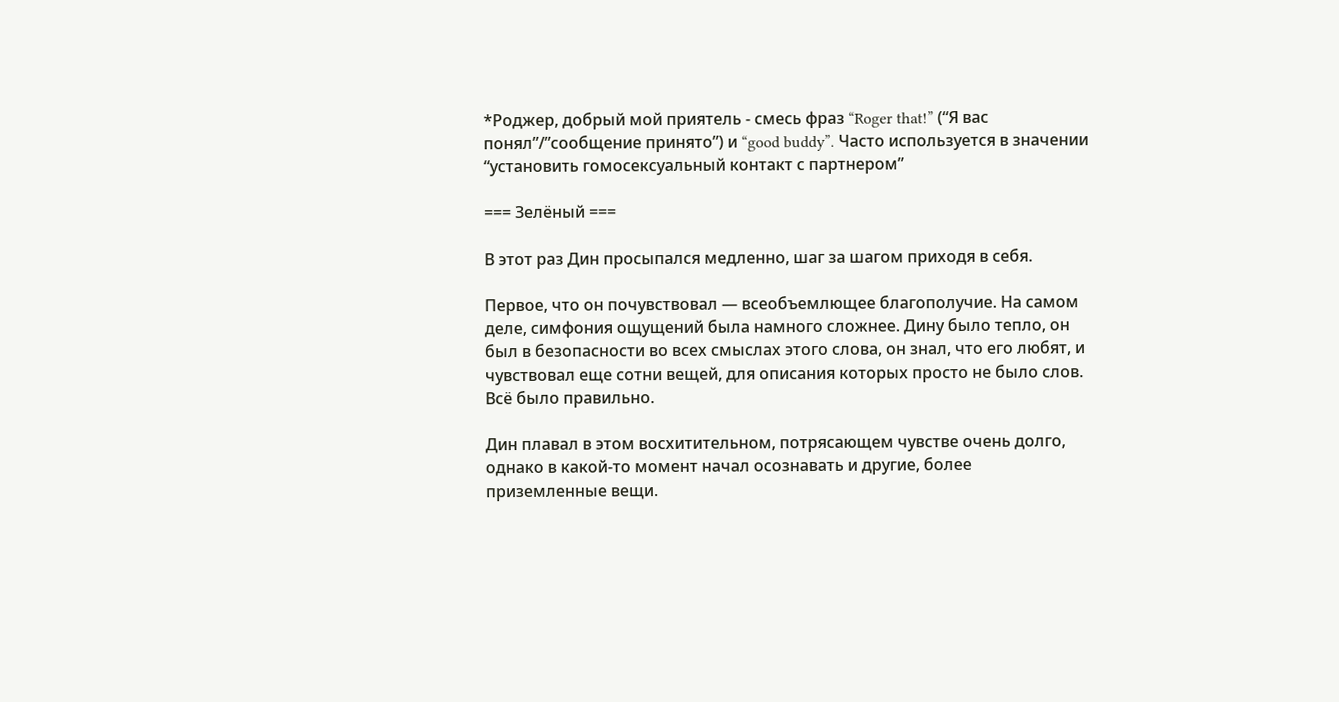*Роджер, добрый мой приятель - смесь фраз “Roger that!” (“Я вас понял”/”сообщение принято”) и “good buddy”. Часто используется в значении “установить гомосексуальный контакт с партнером”

=== Зелёный ===

В этот раз Дин просыпался медленно, шаг за шагом приходя в себя.

Первое, что он почувствовал — всеобъемлющее благополучие. На самом деле, симфония ощущений была намного сложнее. Дину было тепло, он был в безопасности во всех смыслах этого слова, он знал, что его любят, и чувствовал еще сотни вещей, для описания которых просто не было слов. Всё было правильно.

Дин плавал в этом восхитительном, потрясающем чувстве очень долго, однако в какой-то момент начал осознавать и другие, более приземленные вещи.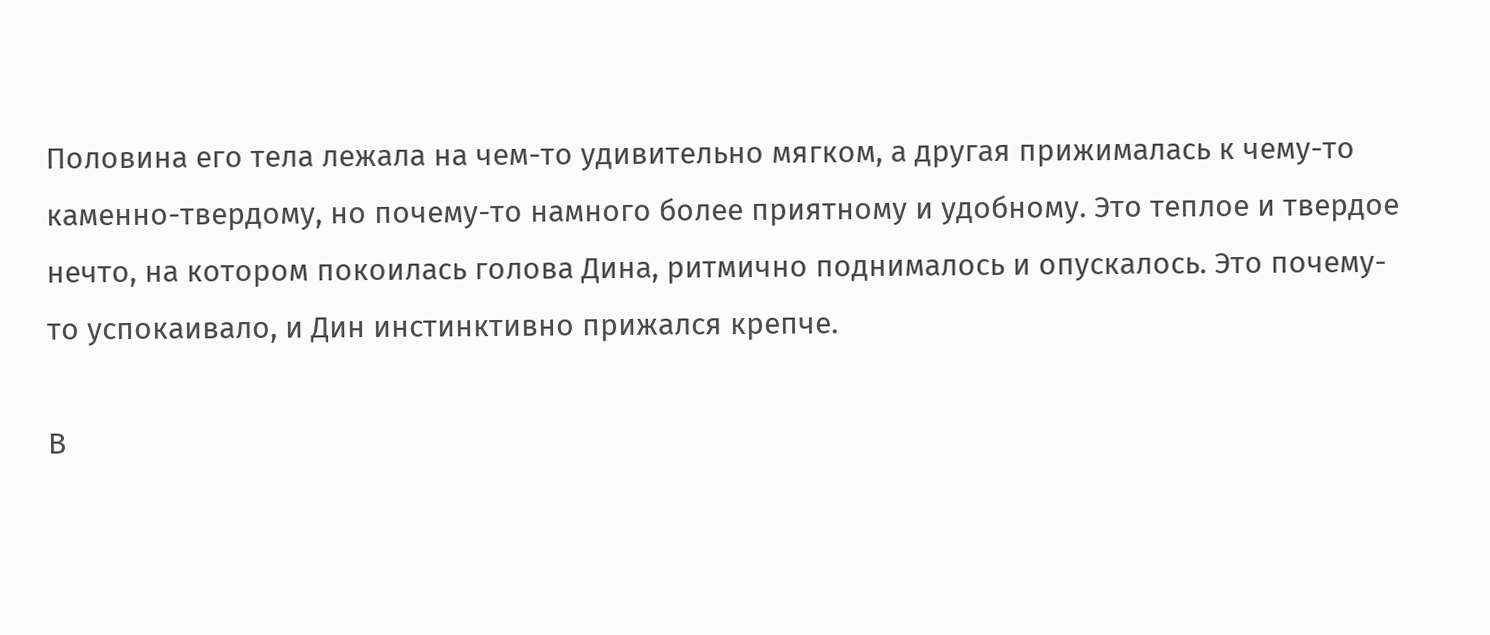Половина его тела лежала на чем-то удивительно мягком, а другая прижималась к чему-то каменно-твердому, но почему-то намного более приятному и удобному. Это теплое и твердое нечто, на котором покоилась голова Дина, ритмично поднималось и опускалось. Это почему-то успокаивало, и Дин инстинктивно прижался крепче.

В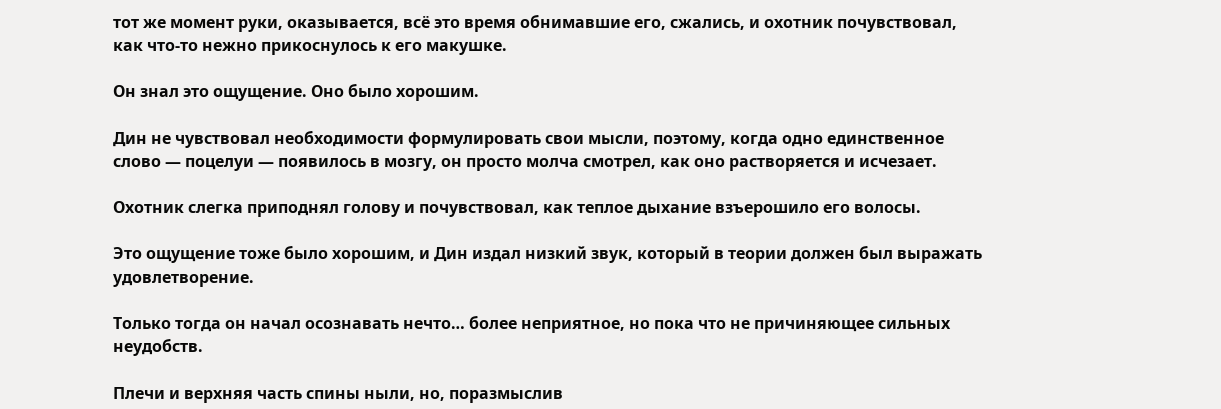тот же момент руки, оказывается, всё это время обнимавшие его, сжались, и охотник почувствовал, как что-то нежно прикоснулось к его макушке.

Он знал это ощущение. Оно было хорошим.

Дин не чувствовал необходимости формулировать свои мысли, поэтому, когда одно единственное слово — поцелуи — появилось в мозгу, он просто молча смотрел, как оно растворяется и исчезает.

Охотник слегка приподнял голову и почувствовал, как теплое дыхание взъерошило его волосы.

Это ощущение тоже было хорошим, и Дин издал низкий звук, который в теории должен был выражать удовлетворение.

Только тогда он начал осознавать нечто… более неприятное, но пока что не причиняющее сильных неудобств.

Плечи и верхняя часть спины ныли, но, поразмыслив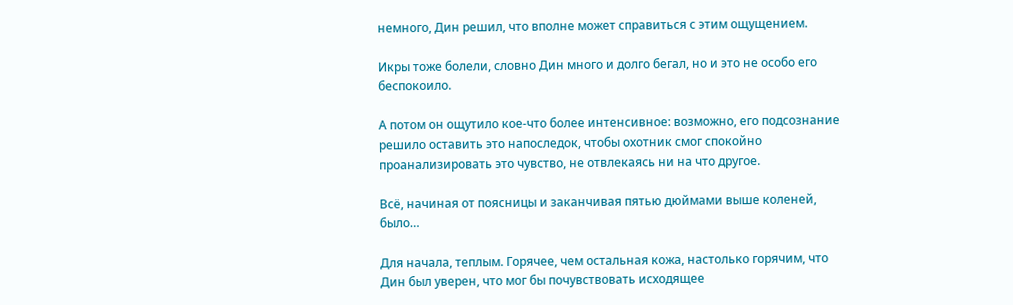немного, Дин решил, что вполне может справиться с этим ощущением.

Икры тоже болели, словно Дин много и долго бегал, но и это не особо его беспокоило.

А потом он ощутило кое-что более интенсивное: возможно, его подсознание решило оставить это напоследок, чтобы охотник смог спокойно проанализировать это чувство, не отвлекаясь ни на что другое.

Всё, начиная от поясницы и заканчивая пятью дюймами выше коленей, было…

Для начала, теплым. Горячее, чем остальная кожа, настолько горячим, что Дин был уверен, что мог бы почувствовать исходящее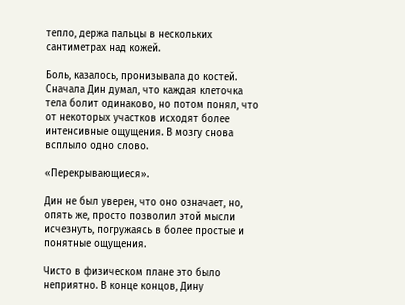тепло, держа пальцы в нескольких сантиметрах над кожей.

Боль, казалось, пронизывала до костей. Сначала Дин думал, что каждая клеточка тела болит одинаково, но потом понял, что от некоторых участков исходят более интенсивные ощущения. В мозгу снова всплыло одно слово.

«Перекрывающиеся».

Дин не был уверен, что оно означает, но, опять же, просто позволил этой мысли исчезнуть, погружаясь в более простые и понятные ощущения.

Чисто в физическом плане это было неприятно. В конце концов, Дину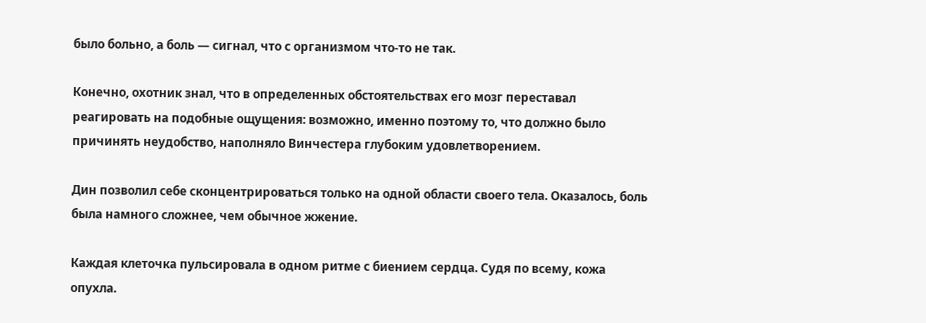было больно, а боль — сигнал, что с организмом что-то не так.

Конечно, охотник знал, что в определенных обстоятельствах его мозг переставал реагировать на подобные ощущения: возможно, именно поэтому то, что должно было причинять неудобство, наполняло Винчестера глубоким удовлетворением.

Дин позволил себе сконцентрироваться только на одной области своего тела. Оказалось, боль была намного сложнее, чем обычное жжение.

Каждая клеточка пульсировала в одном ритме с биением сердца. Судя по всему, кожа опухла.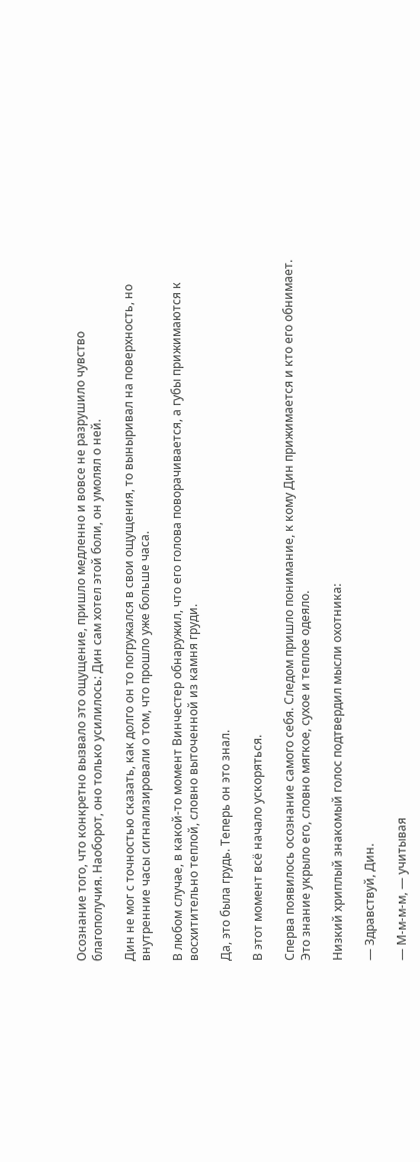Осознание того, что конкретно вызвало это ощущение, пришло медленно и вовсе не разрушило чувство благополучия. Наоборот, оно только усилилось: Дин сам хотел этой боли, он умолял о ней.

Дин не мог с точностью сказать, как долго он то погружался в свои ощущения, то выныривал на поверхность, но внутренние часы сигнализировали о том, что прошло уже больше часа.

В любом случае, в какой-то момент Винчестер обнаружил, что его голова поворачивается, а губы прижимаются к восхитительно теплой, словно выточенной из камня груди.

Да, это была грудь. Теперь он это знал.

В этот момент всё начало ускоряться.

Сперва появилось осознание самого себя. Следом пришло понимание, к кому Дин прижимается и кто его обнимает. Это знание укрыло его, словно мягкое, сухое и теплое одеяло.

Низкий хриплый знакомый голос подтвердил мысли охотника:

— Здравствуй, Дин.

— М-м-м-м, — учитывая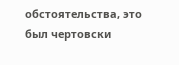обстоятельства, это был чертовски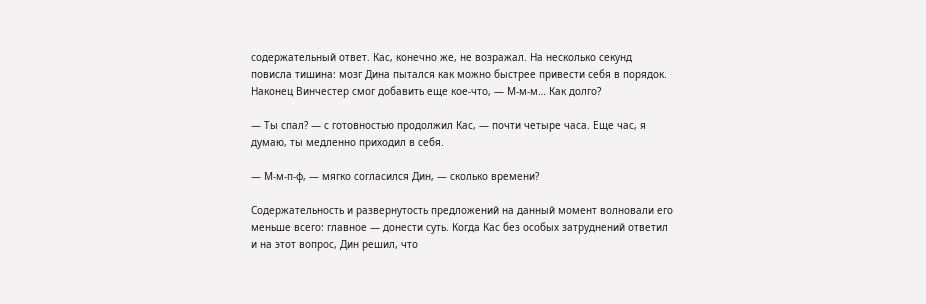содержательный ответ. Кас, конечно же, не возражал. На несколько секунд повисла тишина: мозг Дина пытался как можно быстрее привести себя в порядок. Наконец Винчестер смог добавить еще кое-что, — М-м-м… Как долго?

— Ты спал? — с готовностью продолжил Кас, — почти четыре часа. Еще час, я думаю, ты медленно приходил в себя.

— М-м-п-ф, — мягко согласился Дин, — сколько времени?

Содержательность и развернутость предложений на данный момент волновали его меньше всего: главное — донести суть. Когда Кас без особых затруднений ответил и на этот вопрос, Дин решил, что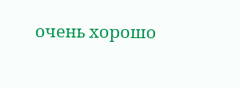очень хорошо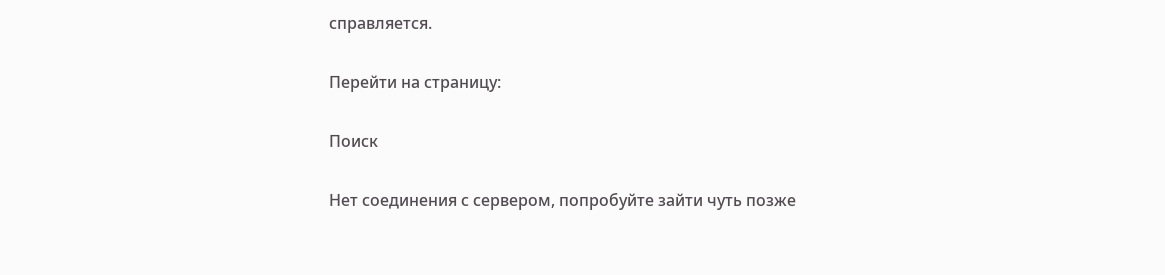справляется.

Перейти на страницу:

Поиск

Нет соединения с сервером, попробуйте зайти чуть позже